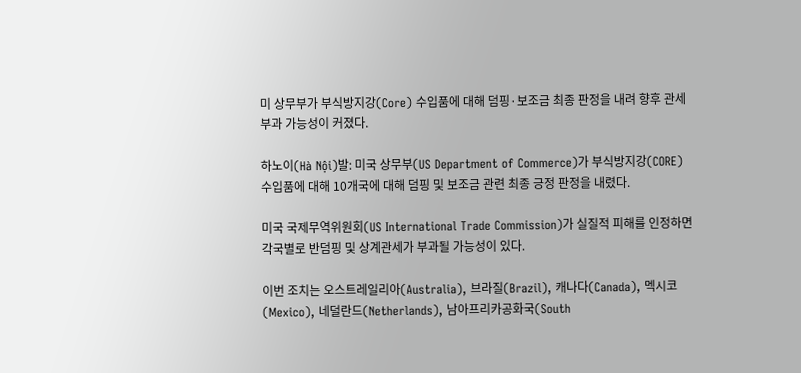미 상무부가 부식방지강(Core) 수입품에 대해 덤핑·보조금 최종 판정을 내려 향후 관세 부과 가능성이 커졌다.

하노이(Hà Nội)발: 미국 상무부(US Department of Commerce)가 부식방지강(CORE) 수입품에 대해 10개국에 대해 덤핑 및 보조금 관련 최종 긍정 판정을 내렸다.

미국 국제무역위원회(US International Trade Commission)가 실질적 피해를 인정하면 각국별로 반덤핑 및 상계관세가 부과될 가능성이 있다.

이번 조치는 오스트레일리아(Australia), 브라질(Brazil), 캐나다(Canada), 멕시코(Mexico), 네덜란드(Netherlands), 남아프리카공화국(South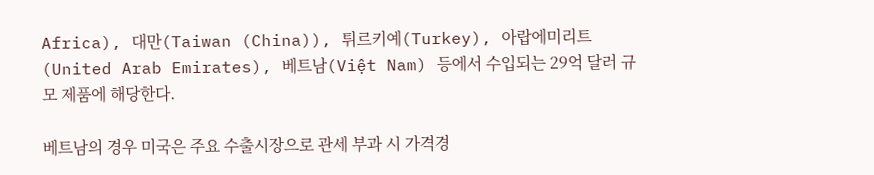Africa), 대만(Taiwan (China)), 튀르키예(Turkey), 아랍에미리트(United Arab Emirates), 베트남(Việt Nam) 등에서 수입되는 29억 달러 규모 제품에 해당한다.

베트남의 경우 미국은 주요 수출시장으로 관세 부과 시 가격경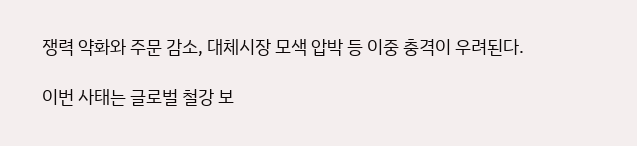쟁력 약화와 주문 감소, 대체시장 모색 압박 등 이중 충격이 우려된다.

이번 사태는 글로벌 철강 보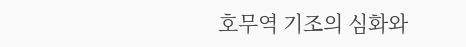호무역 기조의 심화와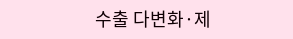수출 다변화·제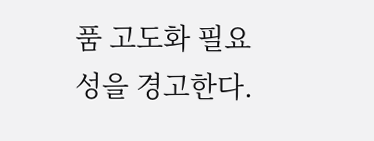품 고도화 필요성을 경고한다.